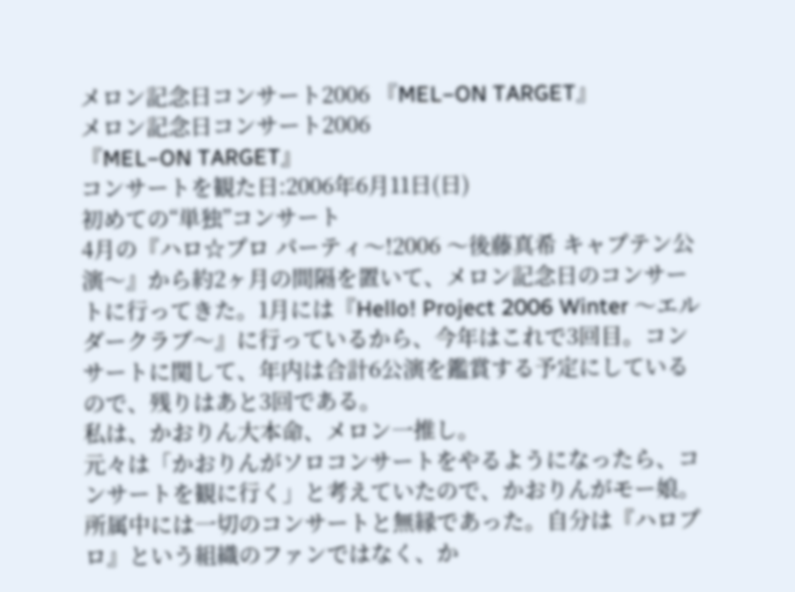メロン記念日コンサート2006 『MEL−ON TARGET』
メロン記念日コンサート2006
『MEL−ON TARGET』
コンサートを観た日:2006年6月11日(日)
初めての“単独”コンサート
4月の『ハロ☆プロ パーティ〜!2006 〜後藤真希 キャプテン公演〜』から約2ヶ月の間隔を置いて、メロン記念日のコンサートに行ってきた。1月には『Hello! Project 2006 Winter 〜エルダークラブ〜』に行っているから、今年はこれで3回目。コンサートに関して、年内は合計6公演を鑑賞する予定にしているので、残りはあと3回である。
私は、かおりん大本命、メロン一推し。
元々は「かおりんがソロコンサートをやるようになったら、コンサートを観に行く」と考えていたので、かおりんがモー娘。所属中には一切のコンサートと無縁であった。自分は『ハロプロ』という組織のファンではなく、か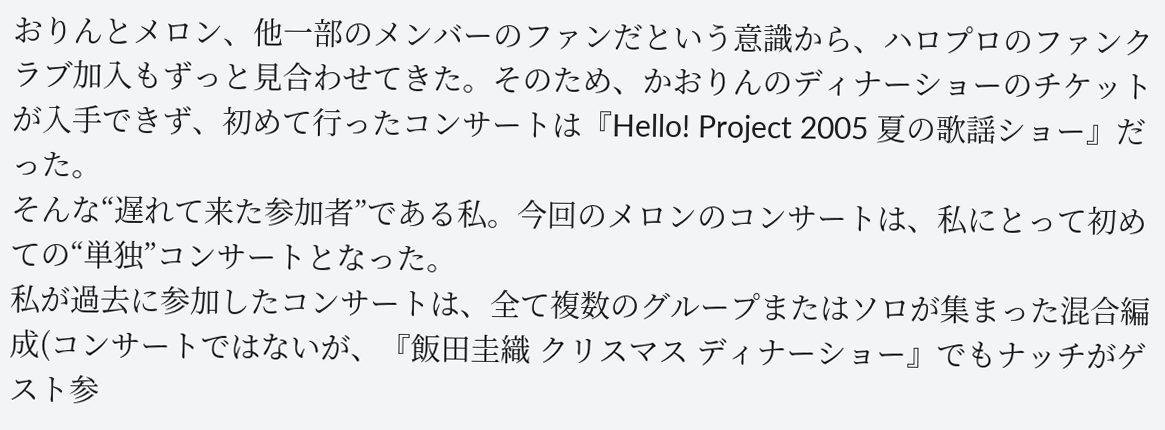おりんとメロン、他一部のメンバーのファンだという意識から、ハロプロのファンクラブ加入もずっと見合わせてきた。そのため、かおりんのディナーショーのチケットが入手できず、初めて行ったコンサートは『Hello! Project 2005 夏の歌謡ショー』だった。
そんな“遅れて来た参加者”である私。今回のメロンのコンサートは、私にとって初めての“単独”コンサートとなった。
私が過去に参加したコンサートは、全て複数のグループまたはソロが集まった混合編成(コンサートではないが、『飯田圭織 クリスマス ディナーショー』でもナッチがゲスト参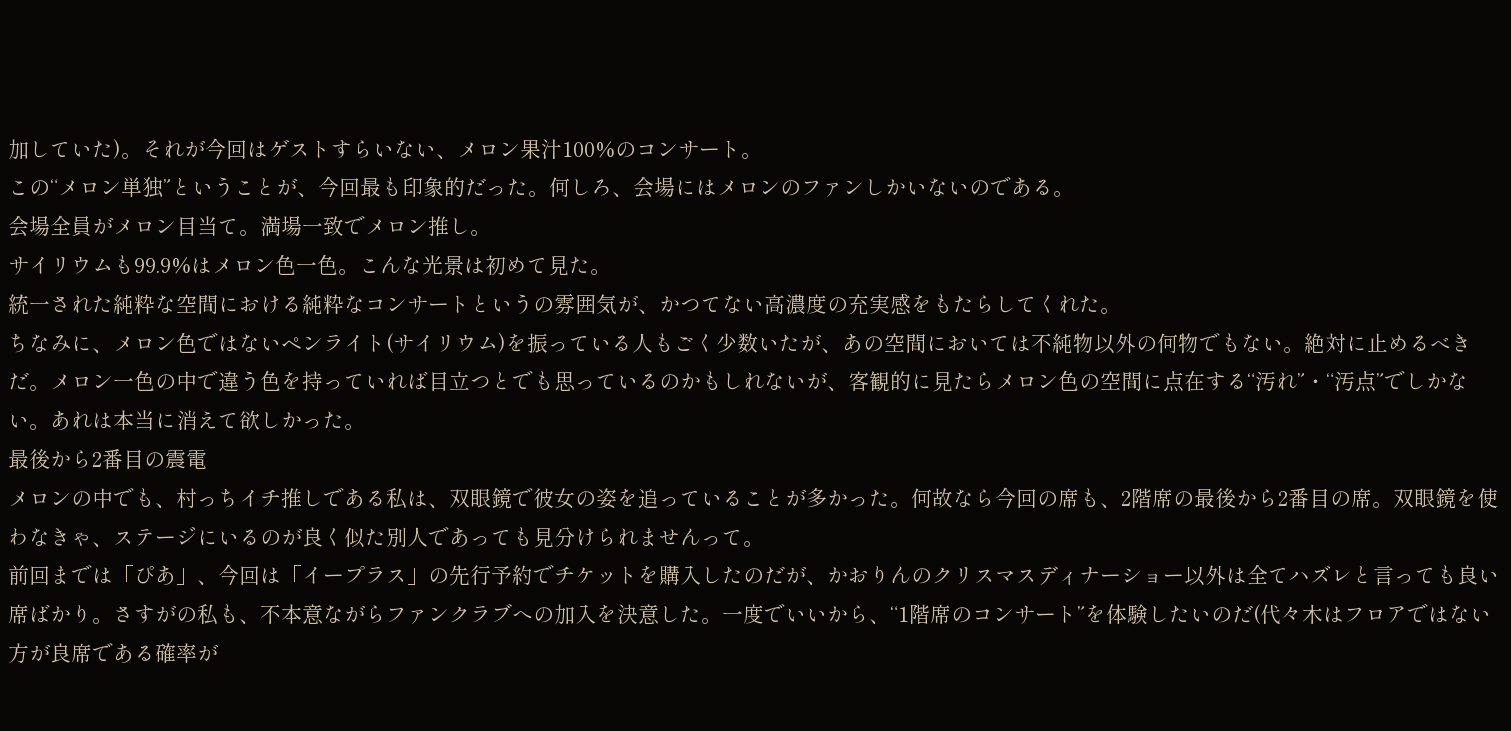加していた)。それが今回はゲストすらいない、メロン果汁100%のコンサート。
この“メロン単独”ということが、今回最も印象的だった。何しろ、会場にはメロンのファンしかいないのである。
会場全員がメロン目当て。満場一致でメロン推し。
サイリウムも99.9%はメロン色一色。こんな光景は初めて見た。
統一された純粋な空間における純粋なコンサートというの雰囲気が、かつてない高濃度の充実感をもたらしてくれた。
ちなみに、メロン色ではないペンライト(サイリウム)を振っている人もごく少数いたが、あの空間においては不純物以外の何物でもない。絶対に止めるべきだ。メロン一色の中で違う色を持っていれば目立つとでも思っているのかもしれないが、客観的に見たらメロン色の空間に点在する“汚れ”・“汚点”でしかない。あれは本当に消えて欲しかった。
最後から2番目の震電
メロンの中でも、村っちイチ推しである私は、双眼鏡で彼女の姿を追っていることが多かった。何故なら今回の席も、2階席の最後から2番目の席。双眼鏡を使わなきゃ、ステージにいるのが良く似た別人であっても見分けられませんって。
前回までは「ぴあ」、今回は「イープラス」の先行予約でチケットを購入したのだが、かおりんのクリスマスディナーショー以外は全てハズレと言っても良い席ばかり。さすがの私も、不本意ながらファンクラブへの加入を決意した。一度でいいから、“1階席のコンサート”を体験したいのだ(代々木はフロアではない方が良席である確率が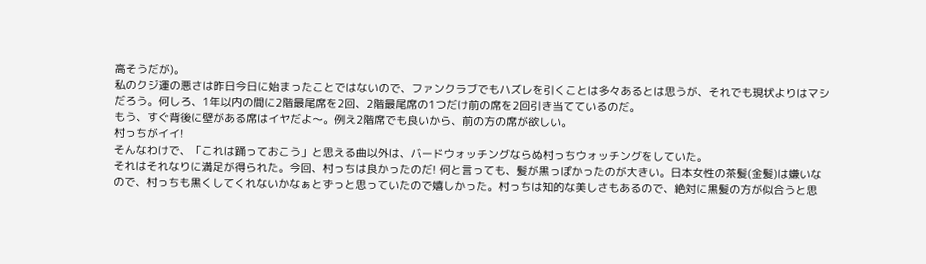高そうだが)。
私のクジ運の悪さは昨日今日に始まったことではないので、ファンクラブでもハズレを引くことは多々あるとは思うが、それでも現状よりはマシだろう。何しろ、1年以内の間に2階最尾席を2回、2階最尾席の1つだけ前の席を2回引き当てているのだ。
もう、すぐ背後に壁がある席はイヤだよ〜。例え2階席でも良いから、前の方の席が欲しい。
村っちがイイ!
そんなわけで、「これは踊っておこう」と思える曲以外は、バードウォッチングならぬ村っちウォッチングをしていた。
それはそれなりに満足が得られた。今回、村っちは良かったのだ! 何と言っても、髪が黒っぽかったのが大きい。日本女性の茶髪(金髪)は嫌いなので、村っちも黒くしてくれないかなぁとずっと思っていたので嬉しかった。村っちは知的な美しさもあるので、絶対に黒髪の方が似合うと思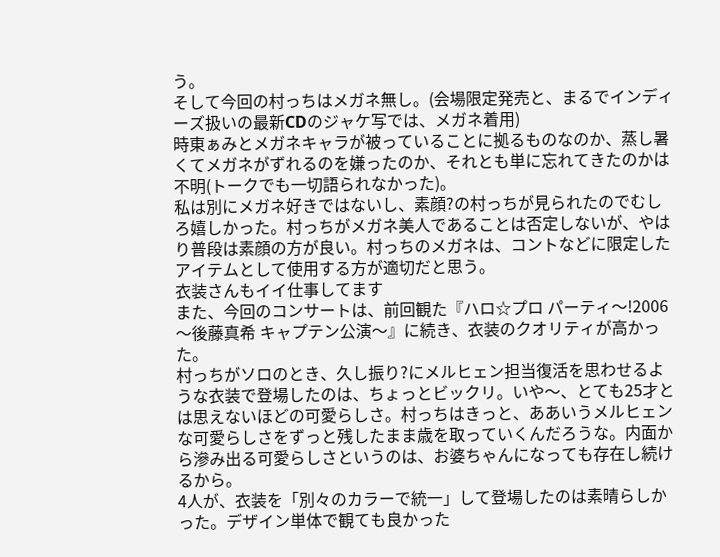う。
そして今回の村っちはメガネ無し。(会場限定発売と、まるでインディーズ扱いの最新CDのジャケ写では、メガネ着用)
時東ぁみとメガネキャラが被っていることに拠るものなのか、蒸し暑くてメガネがずれるのを嫌ったのか、それとも単に忘れてきたのかは不明(トークでも一切語られなかった)。
私は別にメガネ好きではないし、素顔?の村っちが見られたのでむしろ嬉しかった。村っちがメガネ美人であることは否定しないが、やはり普段は素顔の方が良い。村っちのメガネは、コントなどに限定したアイテムとして使用する方が適切だと思う。
衣装さんもイイ仕事してます
また、今回のコンサートは、前回観た『ハロ☆プロ パーティ〜!2006 〜後藤真希 キャプテン公演〜』に続き、衣装のクオリティが高かった。
村っちがソロのとき、久し振り?にメルヒェン担当復活を思わせるような衣装で登場したのは、ちょっとビックリ。いや〜、とても25才とは思えないほどの可愛らしさ。村っちはきっと、ああいうメルヒェンな可愛らしさをずっと残したまま歳を取っていくんだろうな。内面から滲み出る可愛らしさというのは、お婆ちゃんになっても存在し続けるから。
4人が、衣装を「別々のカラーで統一」して登場したのは素晴らしかった。デザイン単体で観ても良かった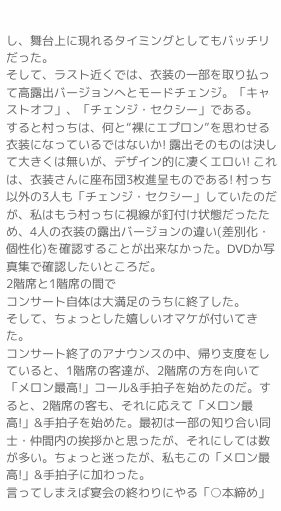し、舞台上に現れるタイミングとしてもバッチリだった。
そして、ラスト近くでは、衣装の一部を取り払って高露出バージョンへとモードチェンジ。「キャストオフ」、「チェンジ・セクシー」である。
すると村っちは、何と“裸にエプロン”を思わせる衣装になっているではないか! 露出そのものは決して大きくは無いが、デザイン的に凄くエロい! これは、衣装さんに座布団3枚進呈ものである! 村っち以外の3人も「チェンジ・セクシー」していたのだが、私はもう村っちに視線が釘付け状態だったため、4人の衣装の露出バージョンの違い(差別化・個性化)を確認することが出来なかった。DVDか写真集で確認したいところだ。
2階席と1階席の間で
コンサート自体は大満足のうちに終了した。
そして、ちょっとした嬉しいオマケが付いてきた。
コンサート終了のアナウンスの中、帰り支度をしていると、1階席の客達が、2階席の方を向いて「メロン最高!」コール&手拍子を始めたのだ。すると、2階席の客も、それに応えて「メロン最高!」&手拍子を始めた。最初は一部の知り合い同士・仲間内の挨拶かと思ったが、それにしては数が多い。ちょっと迷ったが、私もこの「メロン最高!」&手拍子に加わった。
言ってしまえば宴会の終わりにやる「○本締め」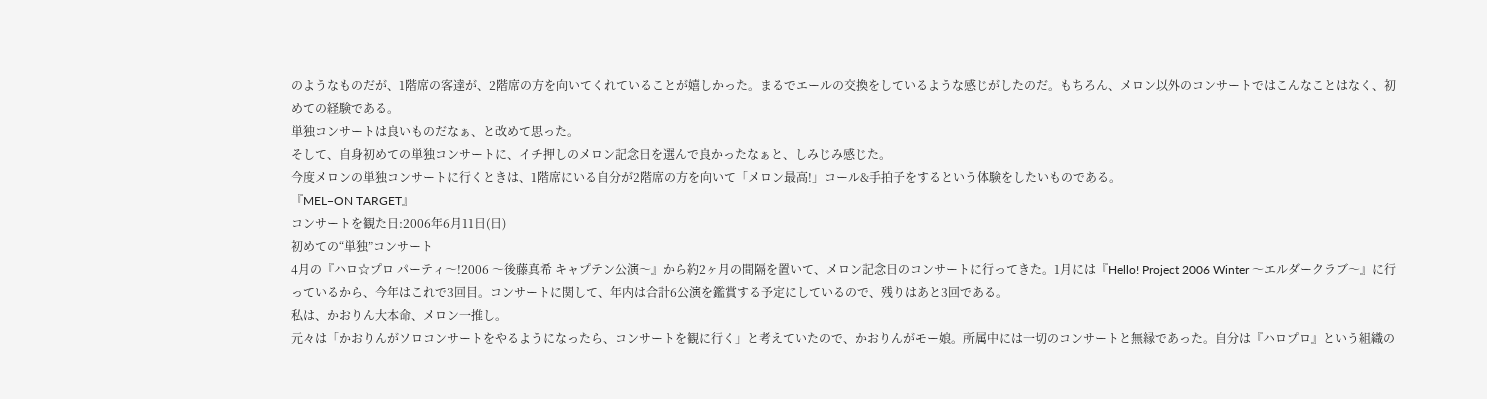のようなものだが、1階席の客達が、2階席の方を向いてくれていることが嬉しかった。まるでエールの交換をしているような感じがしたのだ。もちろん、メロン以外のコンサートではこんなことはなく、初めての経験である。
単独コンサートは良いものだなぁ、と改めて思った。
そして、自身初めての単独コンサートに、イチ押しのメロン記念日を選んで良かったなぁと、しみじみ感じた。
今度メロンの単独コンサートに行くときは、1階席にいる自分が2階席の方を向いて「メロン最高!」コール&手拍子をするという体験をしたいものである。
『MEL−ON TARGET』
コンサートを観た日:2006年6月11日(日)
初めての“単独”コンサート
4月の『ハロ☆プロ パーティ〜!2006 〜後藤真希 キャプテン公演〜』から約2ヶ月の間隔を置いて、メロン記念日のコンサートに行ってきた。1月には『Hello! Project 2006 Winter 〜エルダークラブ〜』に行っているから、今年はこれで3回目。コンサートに関して、年内は合計6公演を鑑賞する予定にしているので、残りはあと3回である。
私は、かおりん大本命、メロン一推し。
元々は「かおりんがソロコンサートをやるようになったら、コンサートを観に行く」と考えていたので、かおりんがモー娘。所属中には一切のコンサートと無縁であった。自分は『ハロプロ』という組織の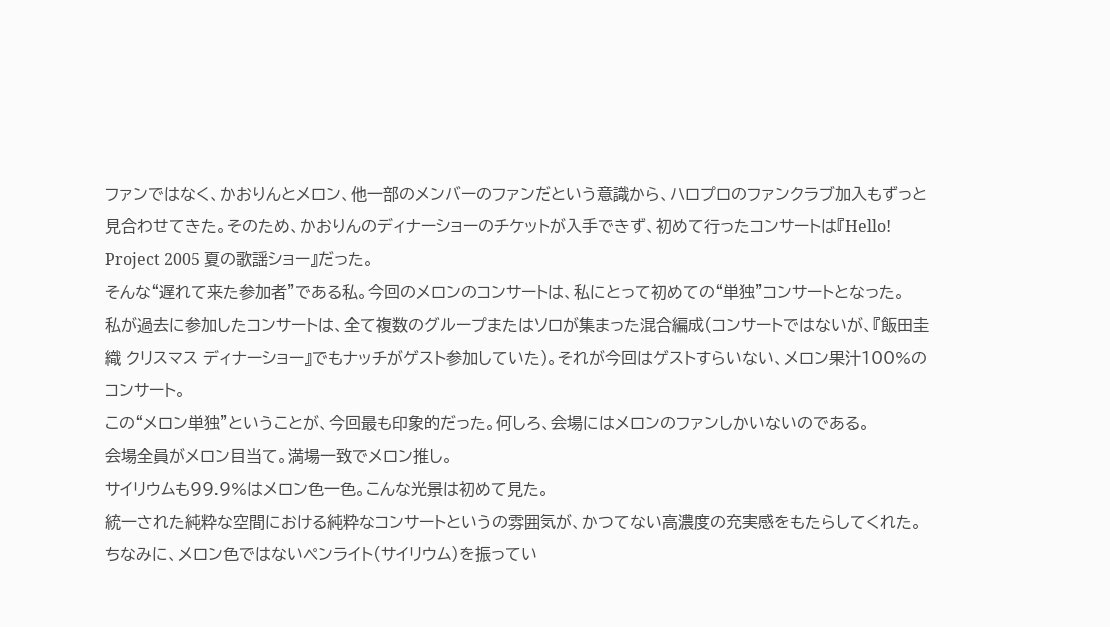ファンではなく、かおりんとメロン、他一部のメンバーのファンだという意識から、ハロプロのファンクラブ加入もずっと見合わせてきた。そのため、かおりんのディナーショーのチケットが入手できず、初めて行ったコンサートは『Hello! Project 2005 夏の歌謡ショー』だった。
そんな“遅れて来た参加者”である私。今回のメロンのコンサートは、私にとって初めての“単独”コンサートとなった。
私が過去に参加したコンサートは、全て複数のグループまたはソロが集まった混合編成(コンサートではないが、『飯田圭織 クリスマス ディナーショー』でもナッチがゲスト参加していた)。それが今回はゲストすらいない、メロン果汁100%のコンサート。
この“メロン単独”ということが、今回最も印象的だった。何しろ、会場にはメロンのファンしかいないのである。
会場全員がメロン目当て。満場一致でメロン推し。
サイリウムも99.9%はメロン色一色。こんな光景は初めて見た。
統一された純粋な空間における純粋なコンサートというの雰囲気が、かつてない高濃度の充実感をもたらしてくれた。
ちなみに、メロン色ではないペンライト(サイリウム)を振ってい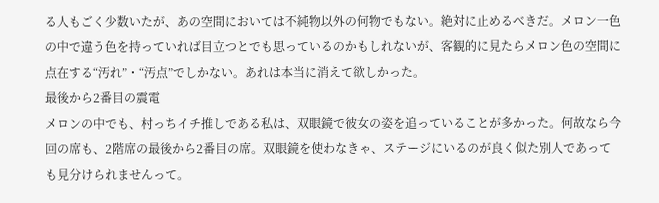る人もごく少数いたが、あの空間においては不純物以外の何物でもない。絶対に止めるべきだ。メロン一色の中で違う色を持っていれば目立つとでも思っているのかもしれないが、客観的に見たらメロン色の空間に点在する“汚れ”・“汚点”でしかない。あれは本当に消えて欲しかった。
最後から2番目の震電
メロンの中でも、村っちイチ推しである私は、双眼鏡で彼女の姿を追っていることが多かった。何故なら今回の席も、2階席の最後から2番目の席。双眼鏡を使わなきゃ、ステージにいるのが良く似た別人であっても見分けられませんって。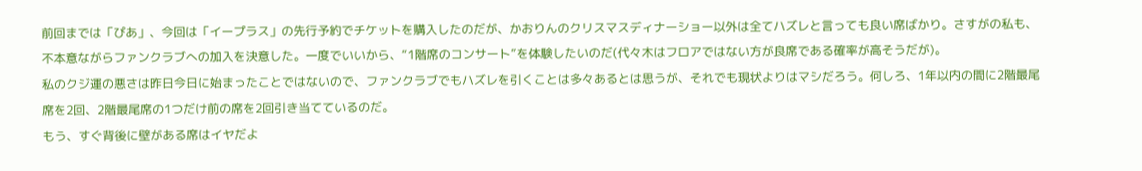前回までは「ぴあ」、今回は「イープラス」の先行予約でチケットを購入したのだが、かおりんのクリスマスディナーショー以外は全てハズレと言っても良い席ばかり。さすがの私も、不本意ながらファンクラブへの加入を決意した。一度でいいから、“1階席のコンサート”を体験したいのだ(代々木はフロアではない方が良席である確率が高そうだが)。
私のクジ運の悪さは昨日今日に始まったことではないので、ファンクラブでもハズレを引くことは多々あるとは思うが、それでも現状よりはマシだろう。何しろ、1年以内の間に2階最尾席を2回、2階最尾席の1つだけ前の席を2回引き当てているのだ。
もう、すぐ背後に壁がある席はイヤだよ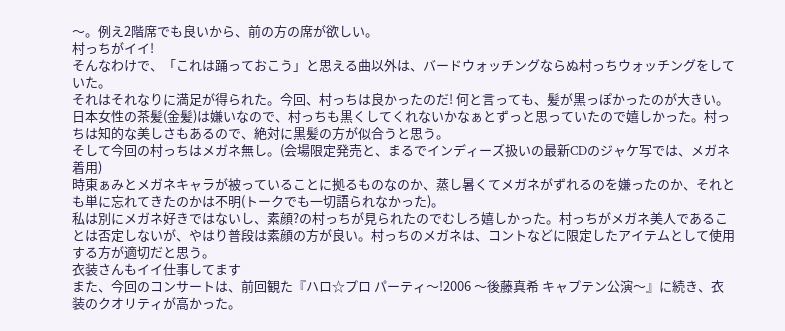〜。例え2階席でも良いから、前の方の席が欲しい。
村っちがイイ!
そんなわけで、「これは踊っておこう」と思える曲以外は、バードウォッチングならぬ村っちウォッチングをしていた。
それはそれなりに満足が得られた。今回、村っちは良かったのだ! 何と言っても、髪が黒っぽかったのが大きい。日本女性の茶髪(金髪)は嫌いなので、村っちも黒くしてくれないかなぁとずっと思っていたので嬉しかった。村っちは知的な美しさもあるので、絶対に黒髪の方が似合うと思う。
そして今回の村っちはメガネ無し。(会場限定発売と、まるでインディーズ扱いの最新CDのジャケ写では、メガネ着用)
時東ぁみとメガネキャラが被っていることに拠るものなのか、蒸し暑くてメガネがずれるのを嫌ったのか、それとも単に忘れてきたのかは不明(トークでも一切語られなかった)。
私は別にメガネ好きではないし、素顔?の村っちが見られたのでむしろ嬉しかった。村っちがメガネ美人であることは否定しないが、やはり普段は素顔の方が良い。村っちのメガネは、コントなどに限定したアイテムとして使用する方が適切だと思う。
衣装さんもイイ仕事してます
また、今回のコンサートは、前回観た『ハロ☆プロ パーティ〜!2006 〜後藤真希 キャプテン公演〜』に続き、衣装のクオリティが高かった。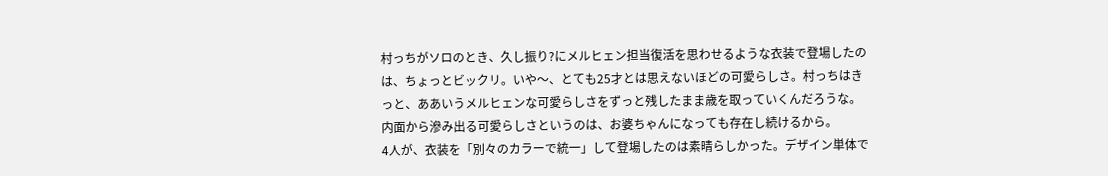村っちがソロのとき、久し振り?にメルヒェン担当復活を思わせるような衣装で登場したのは、ちょっとビックリ。いや〜、とても25才とは思えないほどの可愛らしさ。村っちはきっと、ああいうメルヒェンな可愛らしさをずっと残したまま歳を取っていくんだろうな。内面から滲み出る可愛らしさというのは、お婆ちゃんになっても存在し続けるから。
4人が、衣装を「別々のカラーで統一」して登場したのは素晴らしかった。デザイン単体で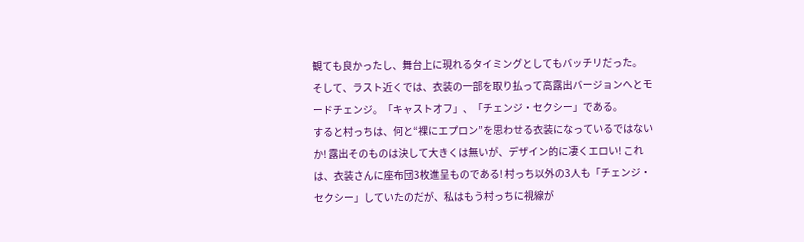観ても良かったし、舞台上に現れるタイミングとしてもバッチリだった。
そして、ラスト近くでは、衣装の一部を取り払って高露出バージョンへとモードチェンジ。「キャストオフ」、「チェンジ・セクシー」である。
すると村っちは、何と“裸にエプロン”を思わせる衣装になっているではないか! 露出そのものは決して大きくは無いが、デザイン的に凄くエロい! これは、衣装さんに座布団3枚進呈ものである! 村っち以外の3人も「チェンジ・セクシー」していたのだが、私はもう村っちに視線が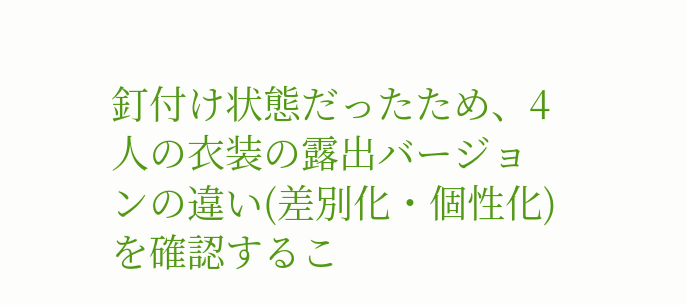釘付け状態だったため、4人の衣装の露出バージョンの違い(差別化・個性化)を確認するこ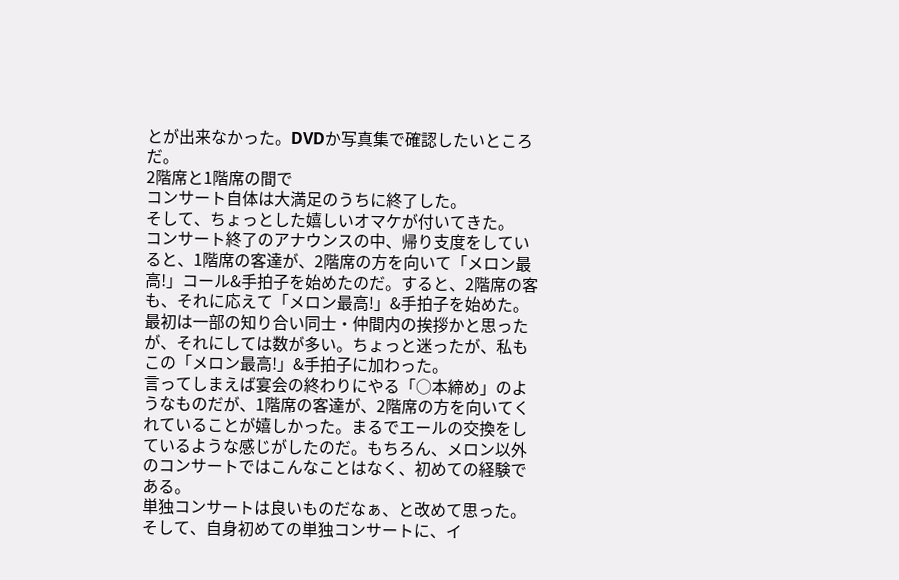とが出来なかった。DVDか写真集で確認したいところだ。
2階席と1階席の間で
コンサート自体は大満足のうちに終了した。
そして、ちょっとした嬉しいオマケが付いてきた。
コンサート終了のアナウンスの中、帰り支度をしていると、1階席の客達が、2階席の方を向いて「メロン最高!」コール&手拍子を始めたのだ。すると、2階席の客も、それに応えて「メロン最高!」&手拍子を始めた。最初は一部の知り合い同士・仲間内の挨拶かと思ったが、それにしては数が多い。ちょっと迷ったが、私もこの「メロン最高!」&手拍子に加わった。
言ってしまえば宴会の終わりにやる「○本締め」のようなものだが、1階席の客達が、2階席の方を向いてくれていることが嬉しかった。まるでエールの交換をしているような感じがしたのだ。もちろん、メロン以外のコンサートではこんなことはなく、初めての経験である。
単独コンサートは良いものだなぁ、と改めて思った。
そして、自身初めての単独コンサートに、イ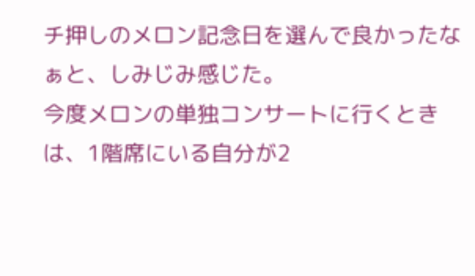チ押しのメロン記念日を選んで良かったなぁと、しみじみ感じた。
今度メロンの単独コンサートに行くときは、1階席にいる自分が2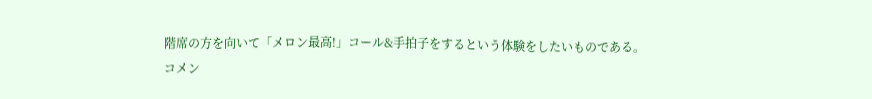階席の方を向いて「メロン最高!」コール&手拍子をするという体験をしたいものである。
コメン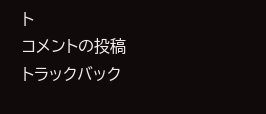ト
コメントの投稿
トラックバック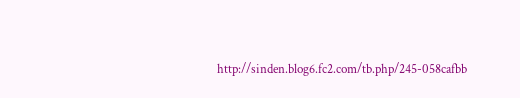http://sinden.blog6.fc2.com/tb.php/245-058cafbb